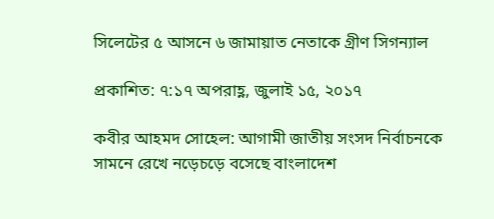সিলেটের ৫ আসনে ৬ জামায়াত নেতাকে গ্রীণ সিগন্যাল

প্রকাশিত: ৭:১৭ অপরাহ্ণ, জুলাই ১৫, ২০১৭

কবীর আহমদ সোহেল: আগামী জাতীয় সংসদ নির্বাচনকে সামনে রেখে নড়েচড়ে বসেছে বাংলাদেশ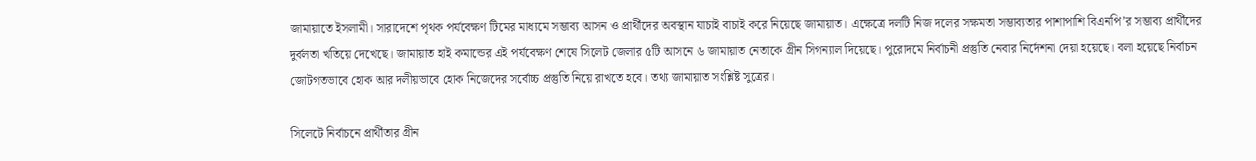জামায়াতে ইসলামী। সারাদেশে পৃথক পর্যবেক্ষণ টিমের মাধ্যমে সম্ভাব্য আসন ও প্রার্থীদের অবস্থান যাচাই বাচাই করে নিয়েছে জামায়াত। এক্ষেত্রে দলটি নিজ দলের সক্ষমতা সম্ভাব্যতার পাশাপাশি বিএনপি’র সম্ভাব্য প্রার্থীদের দুর্বলতা খতিয়ে দেখেছে। জামায়াত হাই কমান্ডের এই পর্যবেক্ষণ শেষে সিলেট জেলার ৫টি আসনে ৬ জামায়াত নেতাকে গ্রীন সিগন্যাল দিয়েছে। পুরোদমে নির্বাচনী প্রস্তুতি নেবার নির্দেশনা দেয়া হয়েছে। বলা হয়েছে নির্বাচন জোটগতভাবে হোক আর দলীয়ভাবে হোক নিজেদের সর্বোচ্চ প্রস্তুতি নিয়ে রাখতে হবে। তথ্য জামায়াত সংশ্লিষ্ট সুত্রের।

সিলেটে নির্বাচনে প্রার্থীতার গ্রীন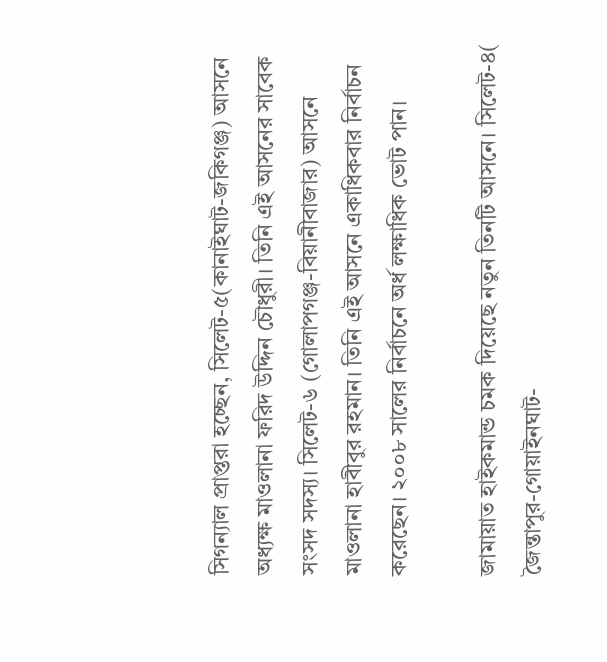সিগন্যাল প্রাপ্তরা হচ্ছেন, সিলেট-৫(কানাইঘাট-জকিগঞ্জ) আসনে অধ্যক্ষ মাওলানা ফরিদ উদ্দিন চৌধুরী। তিনি এই আসনের সাবেক সংসদ সদস্য। সিলেট-৬ (গোলাপগঞ্জ-বিয়ানীবাজার) আসনে মাওলানা হাবীবুর রহমান। তিনি এই আসনে একাধিকবার নির্বাচন করেছেন। ২০০৮ সালের নির্বাচনে অর্ধ লক্ষাধিক ভোট পান।

জামায়াত হাইকমান্ড চমক দিয়েছে নতুন তিনটি আসনে। সিলেট-৪( জৈন্তাপুর-গোয়াইনঘাট-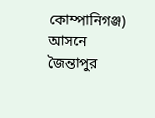কোম্পানিগঞ্জ) আসনে জৈন্তাপুর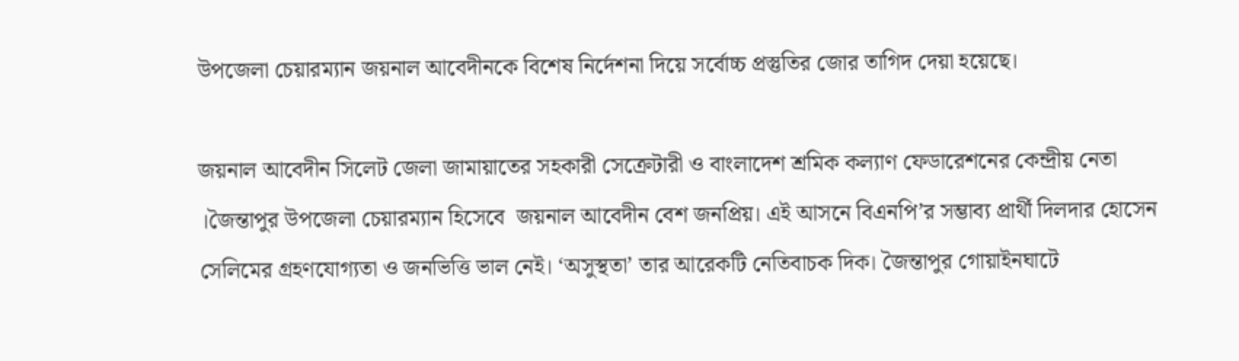উপজেলা চেয়ারম্যান জয়নাল আবেদীনকে বিশেষ নির্দেশনা দিয়ে সর্বোচ্চ প্রস্তুতির জোর তাগিদ দেয়া হয়েছে।

জয়নাল আবেদীন সিলেট জেলা জামায়াতের সহকারী সেক্রেটারী ও বাংলাদেশ শ্রমিক কল্যাণ ফেডারেশনের কেন্দ্রীয় নেতা ।জৈন্তাপুর উপজেলা চেয়ারম্যান হিসেবে  জয়নাল আবেদীন বেশ জনপ্রিয়। এই আসনে বিএনপি’র সম্ভাব্য প্রার্থী দিলদার হোসেন সেলিমের গ্রহণযোগ্যতা ও জনভিত্তি ভাল নেই। ‘অসুস্থতা’ তার আরেকটি নেতিবাচক দিক। জৈন্তাপুর গোয়াইনঘাটে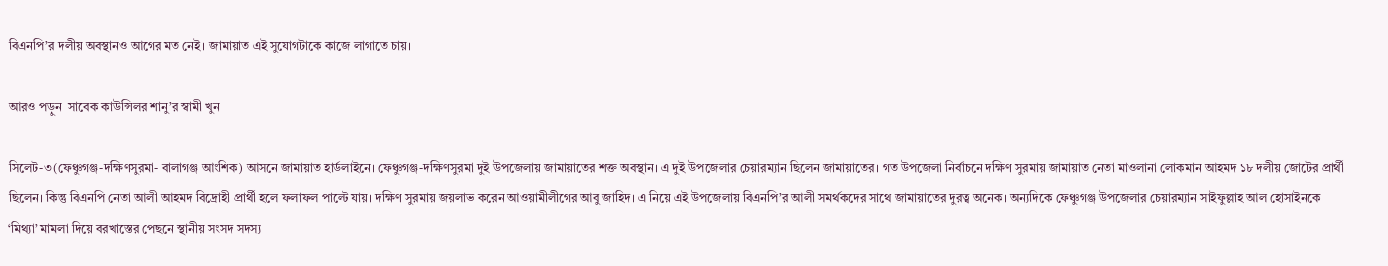বিএনপি’র দলীয় অবস্থানও আগের মত নেই। জামায়াত এই সুযোগটাকে কাজে লাগাতে চায়।

আরও পড়ুন  সাবেক কাউন্সিলর শানু’র স্বামী খুন

সিলেট-৩(ফেঞ্চুগঞ্জ-দক্ষিণসুরমা- বালাগঞ্জ আংশিক) আসনে জামায়াত হার্ডলাইনে। ফেঞ্চুগঞ্জ-দক্ষিণসুরমা দুই উপজেলায় জামায়াতের শক্ত অবস্থান। এ দুই উপজেলার চেয়ারম্যান ছিলেন জামায়াতের। গত উপজেলা নির্বাচনে দক্ষিণ সুরমায় জামায়াত নেতা মাওলানা লোকমান আহমদ ১৮ দলীয় জোটের প্রার্থী ছিলেন। কিন্তু বিএনপি নেতা আলী আহমদ বিদ্রোহী প্রার্থী হলে ফলাফল পাল্টে যায়। দক্ষিণ সুরমায় জয়লাভ করেন আওয়ামীলীগের আবু জাহিদ। এ নিয়ে এই উপজেলায় বিএনপি’র আলী সমর্থকদের সাথে জামায়াতের দুরত্ব অনেক। অন্যদিকে ফেঞ্চুগঞ্জ উপজেলার চেয়ারম্যান সাইফুল্লাহ আল হোসাইনকে ‘মিথ্যা’ মামলা দিয়ে বরখাস্তের পেছনে স্থানীয় সংসদ সদস্য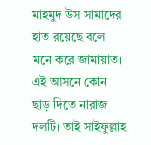মাহমুদ উস সামাদের হাত রয়েছে বলে মনে করে জামায়াত।  এই আসনে কোন ছাড় দিতে নারাজ দলটি। তাই সাইফুল্লাহ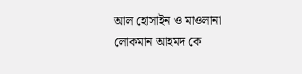আল হোসাইন ও মাওলানা লোকমান আহমদ কে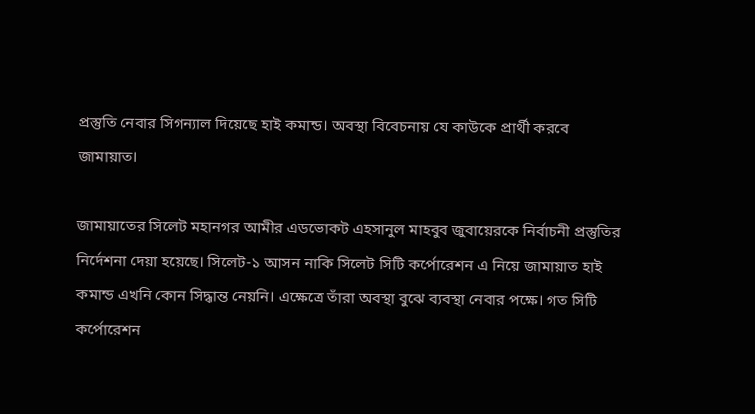প্রস্তুতি নেবার সিগন্যাল দিয়েছে হাই কমান্ড। অবস্থা বিবেচনায় যে কাউকে প্রার্থী করবে জামায়াত।

জামায়াতের সিলেট মহানগর আমীর এডভোকট এহসানুল মাহবুব জুবায়েরকে নির্বাচনী প্রস্তুতির নির্দেশনা দেয়া হয়েছে। সিলেট-১ আসন নাকি সিলেট সিটি কর্পোরেশন এ নিয়ে জামায়াত হাই কমান্ড এখনি কোন সিদ্ধান্ত নেয়নি। এক্ষেত্রে তাঁরা অবস্থা বুঝে ব্যবস্থা নেবার পক্ষে। গত সিটি কর্পোরেশন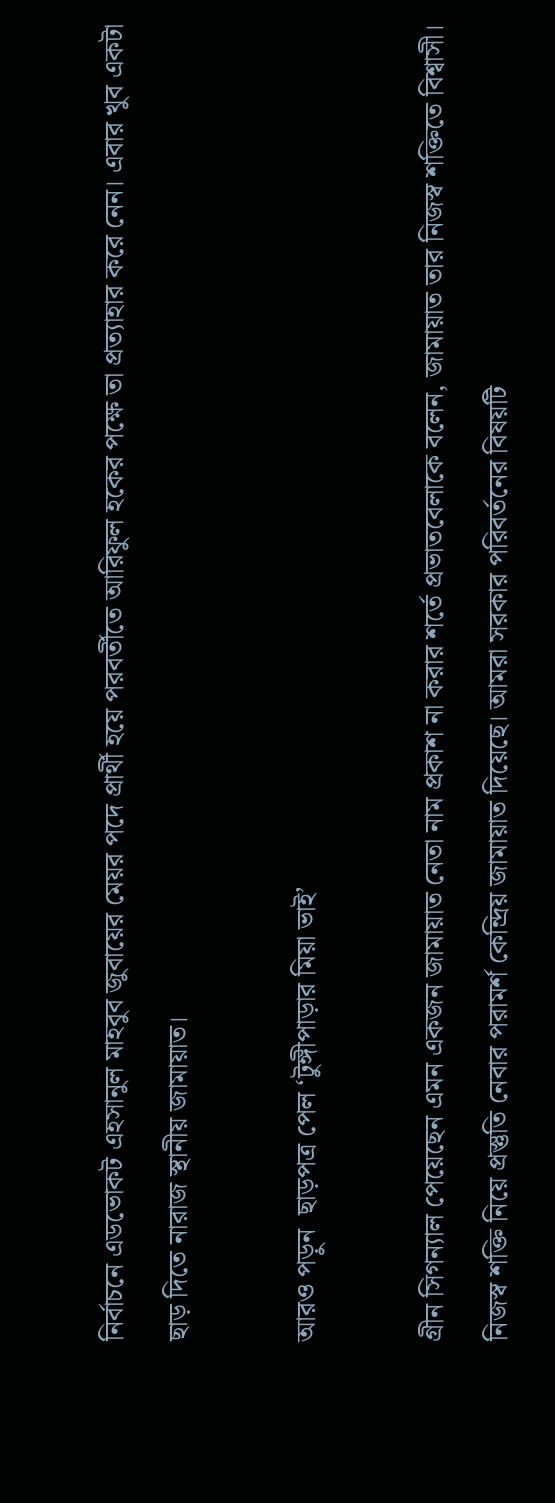নির্বাচনে এডভোকট এহসানুল মাহবুব জুবায়ের মেয়র পদে প্রার্থী হয়ে পরবর্তীতে আরিফুল হকের পক্ষে তা প্রত্যাহার করে নেন। এবার খুব একটা ছাড় দিতে নারাজ স্থানীয় জামায়াত।

আরও পড়ুন  ছাড়পত্র পেল ‘টুঙ্গীপাড়ার মিয়া ভাই’

গ্রীন সিগন্যাল পেয়েছেন এমন একজন জামায়াত নেতা নাম প্রকাশ না করার শর্তে প্রভাতবেলাকে বলেন, জামায়াত তার নিজস্ব শক্তিতে বিশ্বাসী। নিজস্ব শক্তি নিয়ে প্রস্তুতি নেবার পরামর্শ কেন্দ্রিয় জামায়াত দিয়েছে। আমরা সরকার পরিবর্তনের বিষয়টি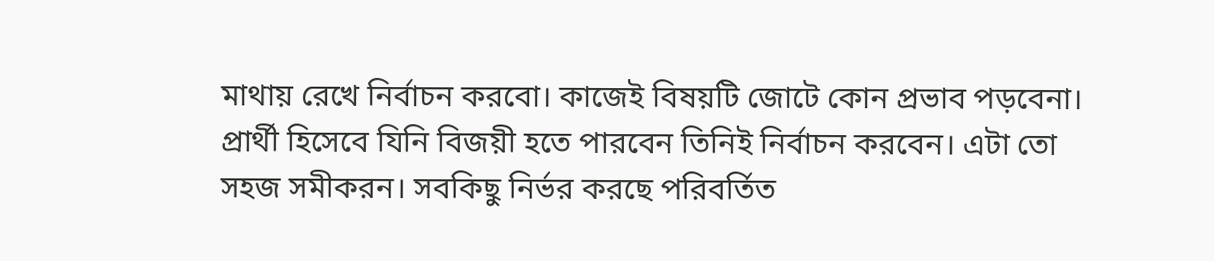মাথায় রেখে নির্বাচন করবো। কাজেই বিষয়টি জোটে কোন প্রভাব পড়বেনা। প্রার্থী হিসেবে যিনি বিজয়ী হতে পারবেন তিনিই নির্বাচন করবেন। এটা তো সহজ সমীকরন। সবকিছু নির্ভর করছে পরিবর্তিত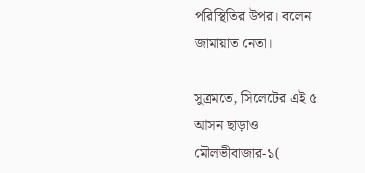পরিস্থিতির উপর। বলেন জামায়াত নেতা।

সুত্রমতে, সিলেটের এই ৫ আসন ছাড়াও মৌলভীবাজার-১(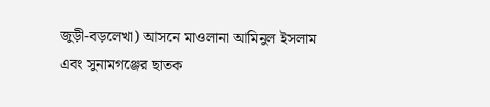জুড়ী-বড়লেখা) আসনে মাওলানা আমিনুল ইসলাম এবং সুনামগঞ্জের ছাতক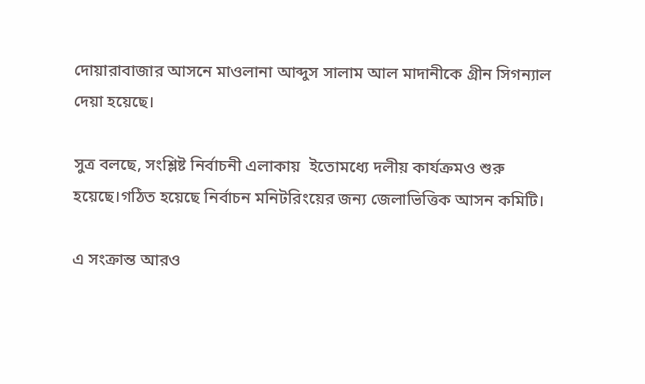দোয়ারাবাজার আসনে মাওলানা আব্দুস সালাম আল মাদানীকে গ্রীন সিগন্যাল দেয়া হয়েছে।

সুত্র বলছে, সংশ্লিষ্ট নির্বাচনী এলাকায়  ইতোমধ্যে দলীয় কার্যক্রমও শুরু হয়েছে।গঠিত হয়েছে নির্বাচন মনিটরিংয়ের জন্য জেলাভিত্তিক আসন কমিটি।

এ সংক্রান্ত আরও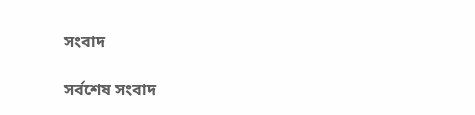সংবাদ

সর্বশেষ সংবাদ